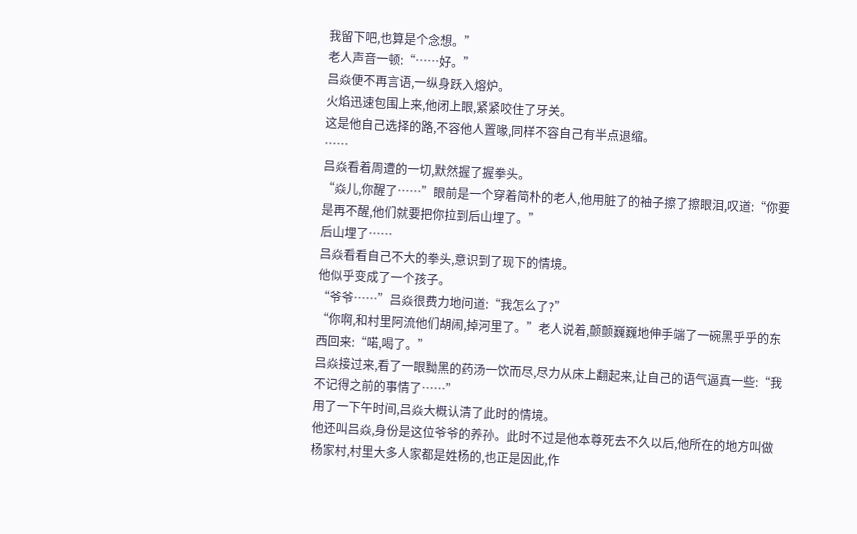我留下吧,也算是个念想。”
老人声音一顿:“……好。”
吕焱便不再言语,一纵身跃入熔炉。
火焰迅速包围上来,他闭上眼,紧紧咬住了牙关。
这是他自己选择的路,不容他人置喙,同样不容自己有半点退缩。
……
吕焱看着周遭的一切,默然握了握拳头。
“焱儿,你醒了……”眼前是一个穿着简朴的老人,他用脏了的袖子擦了擦眼泪,叹道:“你要是再不醒,他们就要把你拉到后山埋了。”
后山埋了……
吕焱看看自己不大的拳头,意识到了现下的情境。
他似乎变成了一个孩子。
“爷爷……”吕焱很费力地问道:“我怎么了?”
“你啊,和村里阿流他们胡闹,掉河里了。”老人说着,颤颤巍巍地伸手端了一碗黑乎乎的东西回来:“喏,喝了。”
吕焱接过来,看了一眼黝黑的药汤一饮而尽,尽力从床上翻起来,让自己的语气逼真一些:“我不记得之前的事情了……”
用了一下午时间,吕焱大概认清了此时的情境。
他还叫吕焱,身份是这位爷爷的养孙。此时不过是他本尊死去不久以后,他所在的地方叫做杨家村,村里大多人家都是姓杨的,也正是因此,作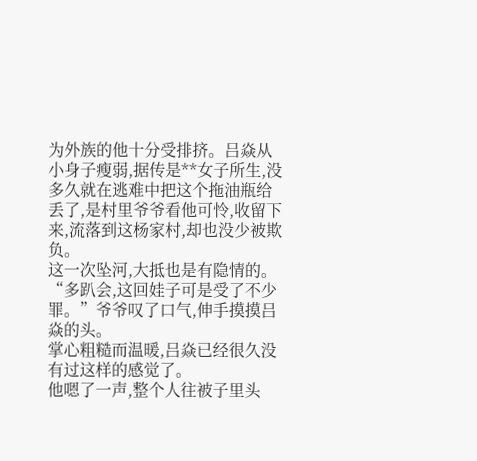为外族的他十分受排挤。吕焱从小身子瘦弱,据传是**女子所生,没多久就在逃难中把这个拖油瓶给丢了,是村里爷爷看他可怜,收留下来,流落到这杨家村,却也没少被欺负。
这一次坠河,大抵也是有隐情的。
“多趴会,这回娃子可是受了不少罪。”爷爷叹了口气,伸手摸摸吕焱的头。
掌心粗糙而温暖,吕焱已经很久没有过这样的感觉了。
他嗯了一声,整个人往被子里头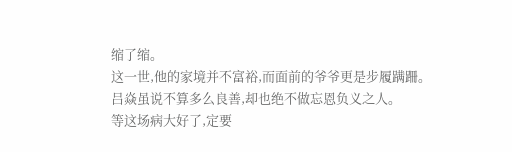缩了缩。
这一世,他的家境并不富裕,而面前的爷爷更是步履蹒跚。
吕焱虽说不算多么良善,却也绝不做忘恩负义之人。
等这场病大好了,定要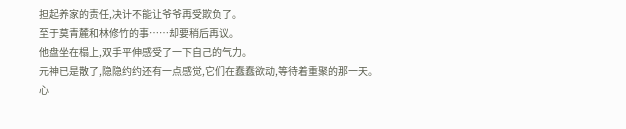担起养家的责任,决计不能让爷爷再受欺负了。
至于莫青麓和林修竹的事……却要稍后再议。
他盘坐在榻上,双手平伸感受了一下自己的气力。
元神已是散了,隐隐约约还有一点感觉,它们在蠢蠢欲动,等待着重聚的那一天。心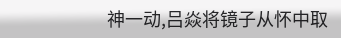神一动,吕焱将镜子从怀中取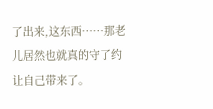了出来,这东西……那老儿居然也就真的守了约让自己带来了。